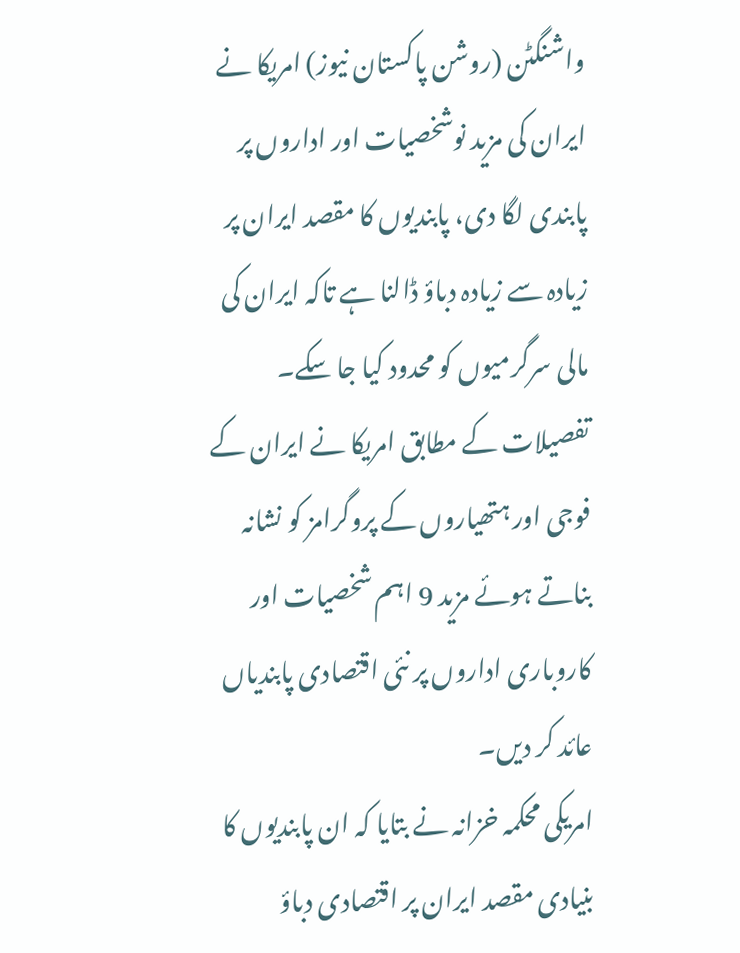واشنگٹن (روشن پاکستان نیوز) امریکا نے ایران کی مزید نوشخصیات اور اداروں پر پابندی لگا دی، پابندیوں کا مقصد ایران پر زیادہ سے زیادہ دباؤ ڈالنا ہے تاکہ ایران کی مالی سرگرمیوں کو محدود کیا جا سکے۔
تفصیلات کے مطابق امریکا نے ایران کے فوجی اور ہتھیاروں کے پروگرامز کو نشانہ بناتے ہوئے مزید 9 اہم شخصیات اور کاروباری اداروں پر نئی اقتصادی پابندیاں عائد کر دیں۔
امریکی محکمہ خزانہ نے بتایا کہ ان پابندیوں کا بنیادی مقصد ایران پر اقتصادی دباؤ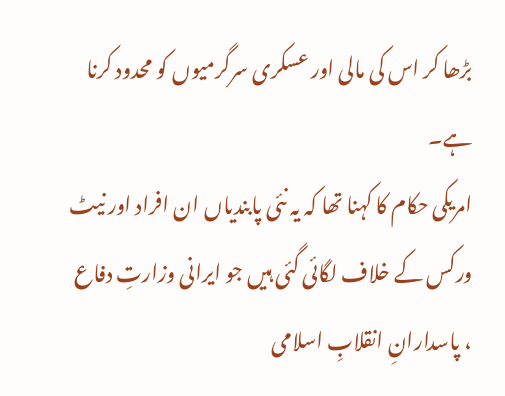بڑھا کر اس کی مالی اور عسکری سرگرمیوں کو محدود کرنا ہے۔
امریکی حکام کا کہنا تھا کہ یہ نئی پابندیاں ان افراد اور نیٹ ورکس کے خلاف لگائی گئی ہیں جو ایرانی وزارتِ دفاع ، پاسدارانِ انقلابِ اسلامی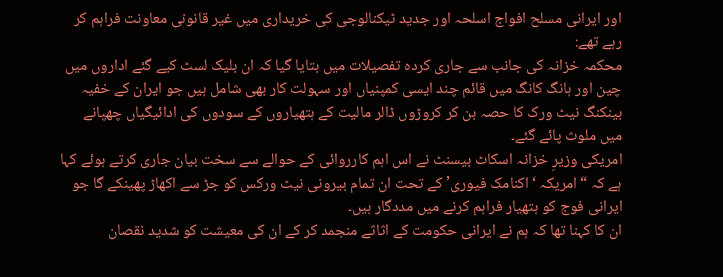اور ایرانی مسلح افواج اسلحہ اور جدید ٹیکنالوجی کی خریداری میں غیر قانونی معاونت فراہم کر رہے تھے:
محکمہ خزانہ کی جانب سے جاری کردہ تفصیلات میں بتایا گیا کہ ان بلیک لسٹ کیے گئے اداروں میں چین اور ہانگ کانگ میں قائم چند ایسی کمپنیاں اور سہولت کار بھی شامل ہیں جو ایران کے خفیہ بینکنگ نیٹ ورک کا حصہ بن کر کروڑوں ڈالر مالیت کے ہتھیاروں کے سودوں کی ادائیگیاں چھپانے میں ملوث پائے گئے۔
امریکی وزیرِ خزانہ اسکاٹ بیسنٹ نے اس اہم کارروائی کے حوالے سے سخت بیان جاری کرتے ہوئے کہا ہے کہ “امریکہ ‘اکنامک فیوری’ کے تحت ان تمام بیرونی نیٹ ورکس کو جڑ سے اکھاڑ پھینکے گا جو ایرانی فوج کو ہتھیار فراہم کرنے میں مددگار ہیں۔
ان کا کہنا تھا کہ ہم نے ایرانی حکومت کے اثاثے منجمد کر کے ان کی معیشت کو شدید نقصان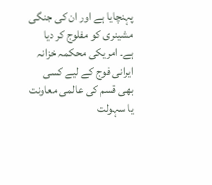پہنچایا ہے اور ان کی جنگی مشینری کو مفلوج کر دیا ہے۔ امریکی محکمہ خزانہ ایرانی فوج کے لیے کسی بھی قسم کی عالمی معاونت یا سہولت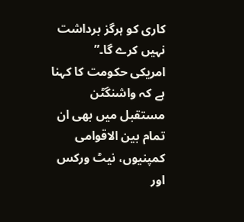کاری کو ہرگز برداشت نہیں کرے گا۔”
امریکی حکومت کا کہنا ہے کہ واشنگٹن مستقبل میں بھی ان تمام بین الاقوامی کمپنیوں، نیٹ ورکس اور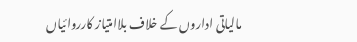مالیاتی اداروں کے خلاف بلاامتیاز کارروائیاں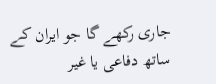جاری رکھے گا جو ایران کے ساتھ دفاعی یا غیر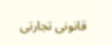قانونی تجارتی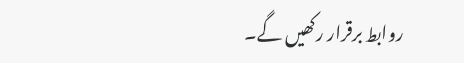روابط برقرار رکھیں گے۔